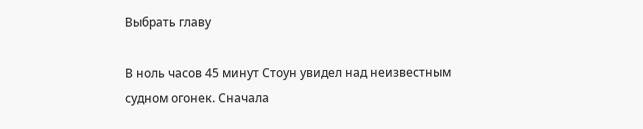Выбрать главу

В ноль часов 45 минут Стоун увидел над неизвестным судном огонек. Сначала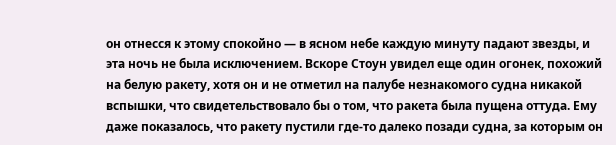он отнесся к этому спокойно — в ясном небе каждую минуту падают звезды, и эта ночь не была исключением. Вскоре Стоун увидел еще один огонек, похожий на белую ракету, хотя он и не отметил на палубе незнакомого судна никакой вспышки, что свидетельствовало бы о том, что ракета была пущена оттуда. Ему даже показалось, что ракету пустили где-то далеко позади судна, за которым он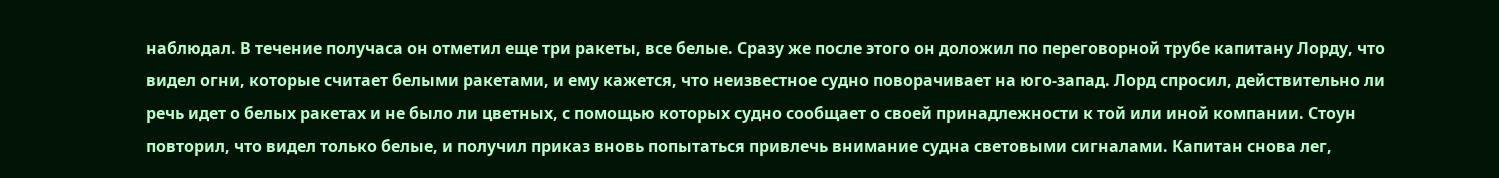наблюдал. В течение получаса он отметил еще три ракеты, все белые. Сразу же после этого он доложил по переговорной трубе капитану Лорду, что видел огни, которые считает белыми ракетами, и ему кажется, что неизвестное судно поворачивает на юго-запад. Лорд спросил, действительно ли речь идет о белых ракетах и не было ли цветных, с помощью которых судно сообщает о своей принадлежности к той или иной компании. Стоун повторил, что видел только белые, и получил приказ вновь попытаться привлечь внимание судна световыми сигналами. Капитан снова лег,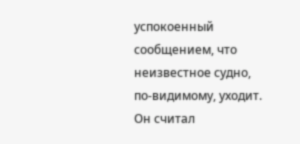успокоенный сообщением, что неизвестное судно, по-видимому, уходит. Он считал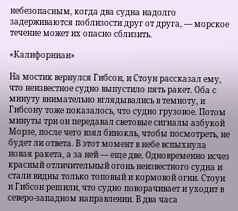небезопасным, когда два судна надолго задерживаются поблизости друг от друга, — морское течение может их опасно сблизить.

«Калифорниан»

На мостик вернулся Гибсон, и Стоун рассказал ему, что неизвестное судно выпустило пять ракет. Оба с минуту внимательно вглядывались в темноту, и Гибсону тоже показалось, что судно грузовое. Потом минуты три он передавал световые сигналы азбукой Морзе, после чего взял бинокль, чтобы посмотреть, не будет ли ответа. В этот момент в небе вспыхнула новая ракета, а за ней — еще две. Одновременно исчез красный отличительный огонь неизвестного судна и стали видны только топовый и кормовой огни. Стоун и Гибсон решили, что судно поворачивает и уходит в северо-западном направлении. В два часа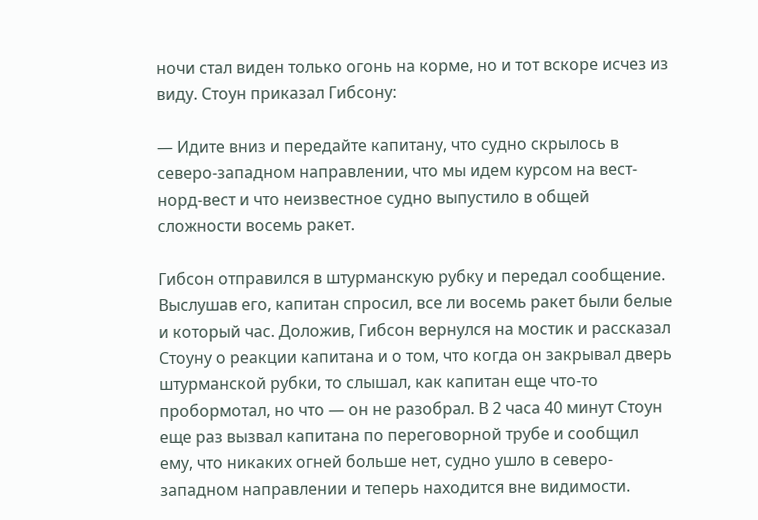ночи стал виден только огонь на корме, но и тот вскоре исчез из виду. Стоун приказал Гибсону:

— Идите вниз и передайте капитану, что судно скрылось в северо-западном направлении, что мы идем курсом на вест-норд-вест и что неизвестное судно выпустило в общей сложности восемь ракет.

Гибсон отправился в штурманскую рубку и передал сообщение. Выслушав его, капитан спросил, все ли восемь ракет были белые и который час. Доложив, Гибсон вернулся на мостик и рассказал Стоуну о реакции капитана и о том, что когда он закрывал дверь штурманской рубки, то слышал, как капитан еще что-то пробормотал, но что — он не разобрал. В 2 часа 40 минут Стоун еще раз вызвал капитана по переговорной трубе и сообщил ему, что никаких огней больше нет, судно ушло в северо-западном направлении и теперь находится вне видимости.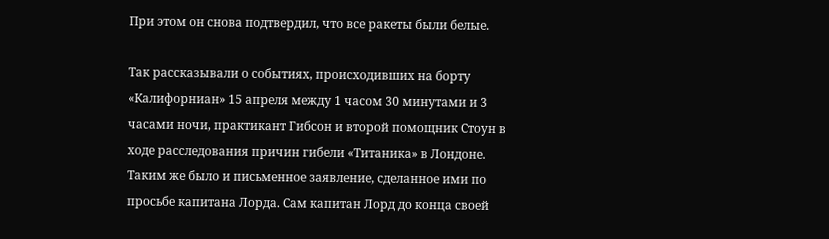При этом он снова подтвердил, что все ракеты были белые.

Так рассказывали о событиях, происходивших на борту «Калифорниан» 15 апреля между 1 часом 30 минутами и 3 часами ночи, практикант Гибсон и второй помощник Стоун в ходе расследования причин гибели «Титаника» в Лондоне. Таким же было и письменное заявление, сделанное ими по просьбе капитана Лорда. Сам капитан Лорд до конца своей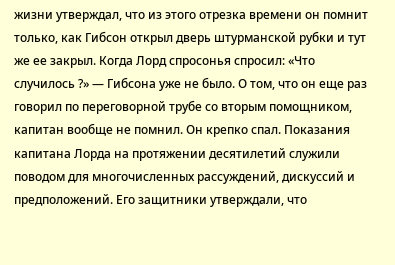жизни утверждал, что из этого отрезка времени он помнит только, как Гибсон открыл дверь штурманской рубки и тут же ее закрыл. Когда Лорд спросонья спросил: «Что случилось ?» — Гибсона уже не было. О том, что он еще раз говорил по переговорной трубе со вторым помощником, капитан вообще не помнил. Он крепко спал. Показания капитана Лорда на протяжении десятилетий служили поводом для многочисленных рассуждений, дискуссий и предположений. Его защитники утверждали, что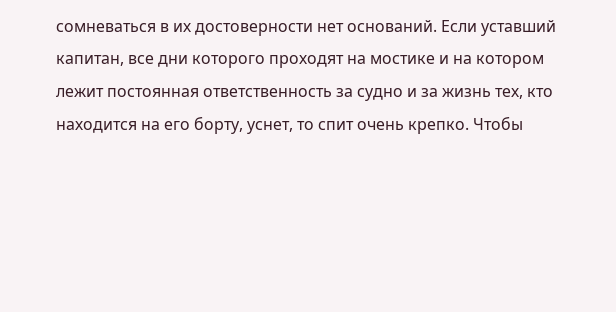сомневаться в их достоверности нет оснований. Если уставший капитан, все дни которого проходят на мостике и на котором лежит постоянная ответственность за судно и за жизнь тех, кто находится на его борту, уснет, то спит очень крепко. Чтобы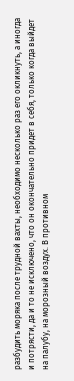разбудить моряка после трудной вахты, необходимо несколько раз его окликнуть, а иногда и потрясти, да и то не исключено, что он окончательно придет в себя, только когда выйдет на палубу, на морозный воздух. В противном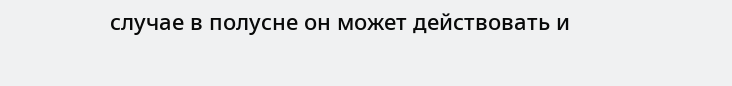случае в полусне он может действовать и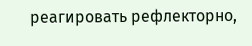реагировать рефлекторно,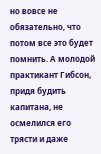но вовсе не обязательно, что потом все это будет помнить. А молодой практикант Гибсон, придя будить капитана, не осмелился его трясти и даже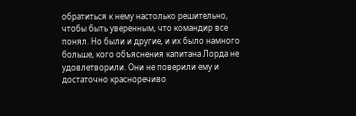обратиться к нему настолько решительно, чтобы быть уверенным, что командир все понял. Но были и другие, и их было намного больше, кого объяснения капитана Лорда не удовлетворили. Они не поверили ему и достаточно красноречиво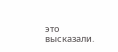это высказали.